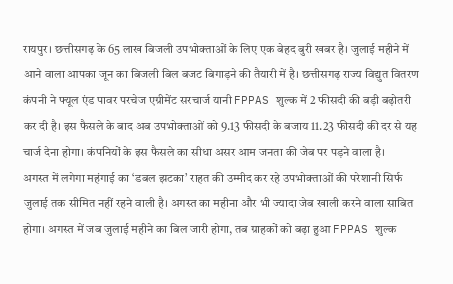रायपुर। छत्तीसगढ़ के 65 लाख बिजली उपभोक्ताओं के लिए एक बेहद बुरी खबर है। जुलाई महीने में आने वाला आपका जून का बिजली बिल बजट बिगाड़ने की तैयारी में है। छत्तीसगढ़ राज्य विद्युत वितरण कंपनी ने फ्यूल एंड पावर परचेज एग्रीमेंट सरचार्ज यानी FPPAS शुल्क में 2 फीसदी की बड़ी बढ़ोतरी कर दी है। इस फैसले के बाद अब उपभोक्ताओं को 9.13 फीसदी के बजाय 11.23 फीसदी की दर से यह चार्ज देना होगा। कंपनियों के इस फैसले का सीधा असर आम जनता की जेब पर पड़ने वाला है।
अगस्त में लगेगा महंगाई का ‘डबल झटका’ राहत की उम्मीद कर रहे उपभोक्ताओं की परेशानी सिर्फ जुलाई तक सीमित नहीं रहने वाली है। अगस्त का महीना और भी ज्यादा जेब खाली करने वाला साबित होगा। अगस्त में जब जुलाई महीने का बिल जारी होगा, तब ग्राहकों को बढ़ा हुआ FPPAS शुल्क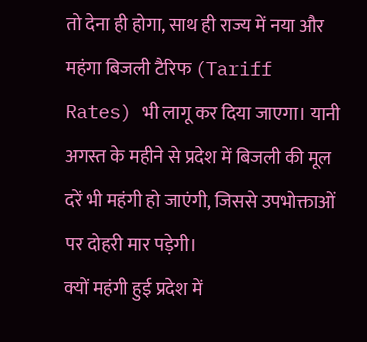तो देना ही होगा, साथ ही राज्य में नया और महंगा बिजली टैरिफ (Tariff Rates) भी लागू कर दिया जाएगा। यानी अगस्त के महीने से प्रदेश में बिजली की मूल दरें भी महंगी हो जाएंगी, जिससे उपभोक्ताओं पर दोहरी मार पड़ेगी।
क्यों महंगी हुई प्रदेश में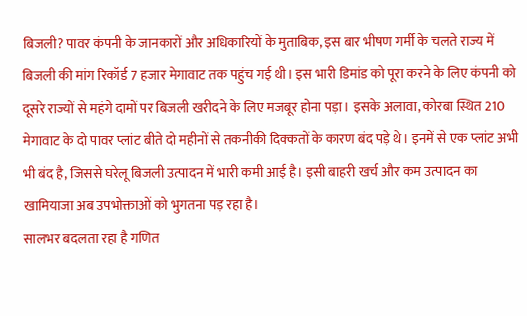बिजली? पावर कंपनी के जानकारों और अधिकारियों के मुताबिक, इस बार भीषण गर्मी के चलते राज्य में बिजली की मांग रिकॉर्ड 7 हजार मेगावाट तक पहुंच गई थी। इस भारी डिमांड को पूरा करने के लिए कंपनी को दूसरे राज्यों से महंगे दामों पर बिजली खरीदने के लिए मजबूर होना पड़ा। इसके अलावा, कोरबा स्थित 210 मेगावाट के दो पावर प्लांट बीते दो महीनों से तकनीकी दिक्कतों के कारण बंद पड़े थे। इनमें से एक प्लांट अभी भी बंद है, जिससे घरेलू बिजली उत्पादन में भारी कमी आई है। इसी बाहरी खर्च और कम उत्पादन का खामियाजा अब उपभोक्ताओं को भुगतना पड़ रहा है।
सालभर बदलता रहा है गणित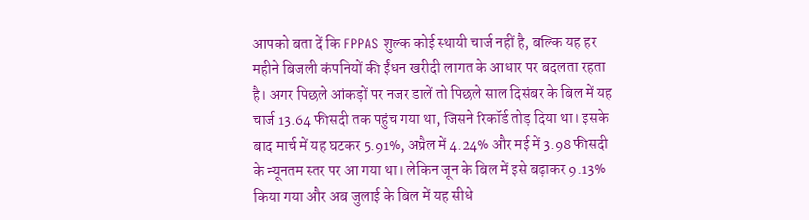आपको बता दें कि FPPAS शुल्क कोई स्थायी चार्ज नहीं है, बल्कि यह हर महीने बिजली कंपनियों की ईंधन खरीदी लागत के आधार पर बदलता रहता है। अगर पिछले आंकड़ों पर नजर डालें तो पिछले साल दिसंबर के बिल में यह चार्ज 13.64 फीसदी तक पहुंच गया था, जिसने रिकॉर्ड तोड़ दिया था। इसके बाद मार्च में यह घटकर 5.91%, अप्रैल में 4.24% और मई में 3.98 फीसदी के न्यूनतम स्तर पर आ गया था। लेकिन जून के बिल में इसे बढ़ाकर 9.13% किया गया और अब जुलाई के बिल में यह सीधे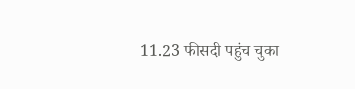11.23 फीसदी पहुंच चुका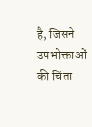है, जिसने उपभोक्ताओं की चिंता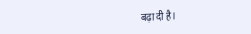बढ़ा दी है।